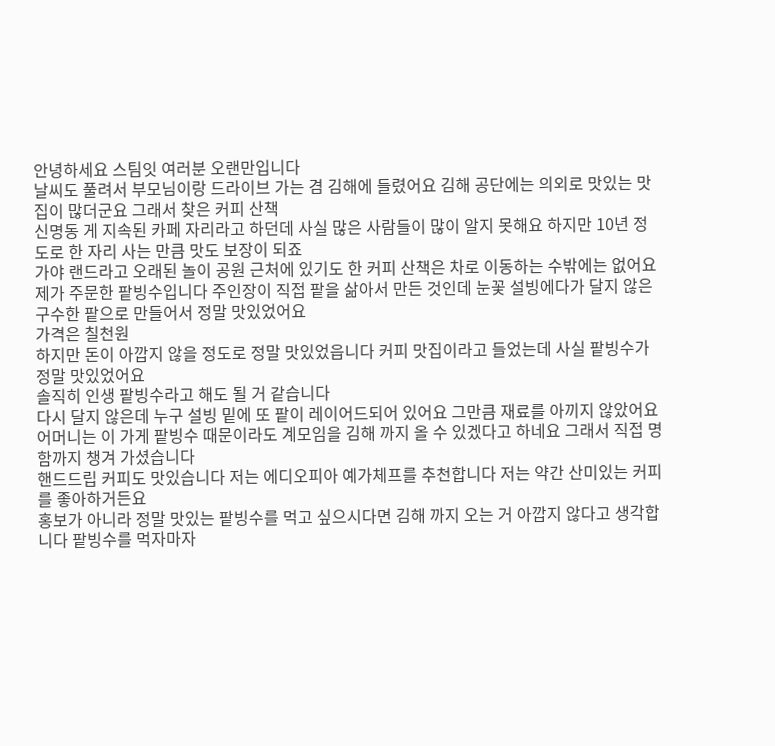안녕하세요 스팀잇 여러분 오랜만입니다
날씨도 풀려서 부모님이랑 드라이브 가는 겸 김해에 들렸어요 김해 공단에는 의외로 맛있는 맛집이 많더군요 그래서 찾은 커피 산책
신명동 게 지속된 카페 자리라고 하던데 사실 많은 사람들이 많이 알지 못해요 하지만 10년 정도로 한 자리 사는 만큼 맛도 보장이 되죠
가야 랜드라고 오래된 놀이 공원 근처에 있기도 한 커피 산책은 차로 이동하는 수밖에는 없어요
제가 주문한 팥빙수입니다 주인장이 직접 팥을 삶아서 만든 것인데 눈꽃 설빙에다가 달지 않은 구수한 팥으로 만들어서 정말 맛있었어요
가격은 칠천원
하지만 돈이 아깝지 않을 정도로 정말 맛있었읍니다 커피 맛집이라고 들었는데 사실 팥빙수가 정말 맛있었어요
솔직히 인생 팥빙수라고 해도 될 거 같습니다
다시 달지 않은데 누구 설빙 밑에 또 팥이 레이어드되어 있어요 그만큼 재료를 아끼지 않았어요
어머니는 이 가게 팥빙수 때문이라도 계모임을 김해 까지 올 수 있겠다고 하네요 그래서 직접 명함까지 챙겨 가셨습니다
핸드드립 커피도 맛있습니다 저는 에디오피아 예가체프를 추천합니다 저는 약간 산미있는 커피를 좋아하거든요
홍보가 아니라 정말 맛있는 팥빙수를 먹고 싶으시다면 김해 까지 오는 거 아깝지 않다고 생각합니다 팥빙수를 먹자마자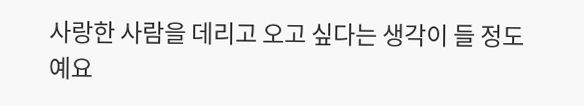사랑한 사람을 데리고 오고 싶다는 생각이 들 정도예요